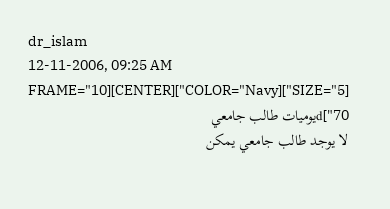dr_islam
12-11-2006, 09:25 AM
[SIZE="5"][COLOR="Navy"][CENTER][FRAME="10 70"]dيوميات طالب جامعي
لا يوجد طالب جامعي يمكن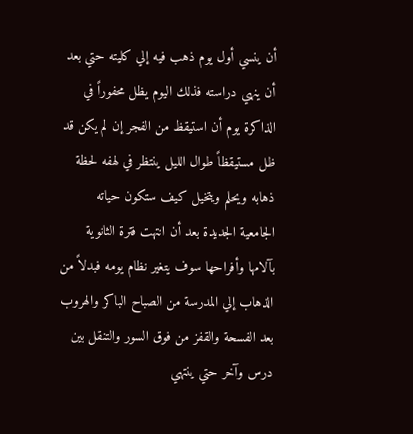أن ينسي أول يوم ذهب فيه إلي كليته حتي بعد أن ينهي دراسته فذلك اليوم يظل محفوراً في الذاكرة يوم أن استيقظ من الفجر إن لم يكن قد ظل مستيقظاً طوال الليل ينتظر في لهفه لحظة ذهابه ويحلم ويتخيل كيف ستكون حياته الجامعية الجديدة بعد أن انتهت فترة الثانوية بآلامها وأفراحها سوف يتغير نظام يومه فبدلاً من الذهاب إلي المدرسة من الصباح الباكر والهروب بعد الفسحة والقفز من فوق السور والتنقل بين درس وآخر حتي ينتهي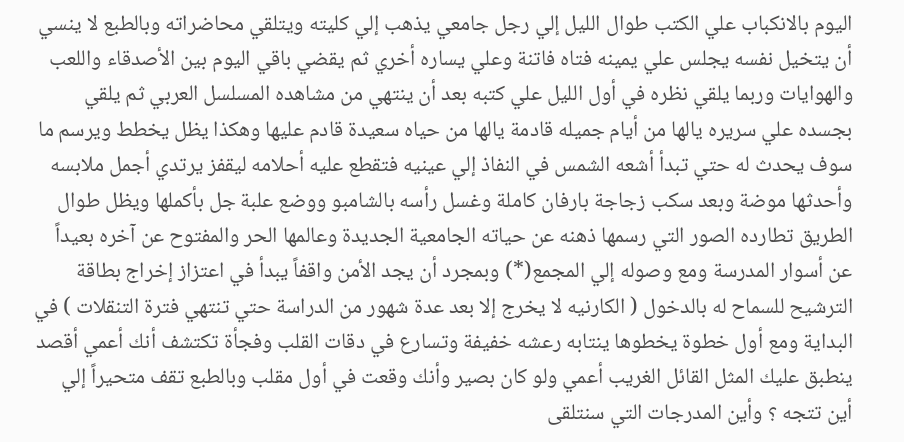اليوم بالانكباب علي الكتب طوال الليل إلي رجل جامعي يذهب إلي كليته ويتلقي محاضراته وبالطبع لا ينسي أن يتخيل نفسه يجلس علي يمينه فتاه فاتنة وعلي يساره أخري ثم يقضي باقي اليوم بين الأصدقاء واللعب والهوايات وربما يلقي نظره في أول الليل علي كتبه بعد أن ينتهي من مشاهده المسلسل العربي ثم يلقي بجسده علي سريره يالها من أيام جميله قادمة يالها من حياه سعيدة قادم عليها وهكذا يظل يخطط ويرسم ما سوف يحدث له حتي تبدأ أشعه الشمس في النفاذ إلي عينيه فتقطع عليه أحلامه ليقفز يرتدي أجمل ملابسه وأحدثها موضة وبعد سكب زجاجة بارفان كاملة وغسل رأسه بالشامبو ووضع علبة جل بأكملها ويظل طوال الطريق تطارده الصور التي رسمها ذهنه عن حياته الجامعية الجديدة وعالمها الحر والمفتوح عن آخره بعيداً عن أسوار المدرسة ومع وصوله إلي المجمع(*) وبمجرد أن يجد الأمن واقفاً يبدأ في اعتزاز إخراج بطاقة الترشيح للسماح له بالدخول ( الكارنيه لا يخرج إلا بعد عدة شهور من الدراسة حتي تنتهي فترة التنقلات ) في البداية ومع أول خطوة يخطوها ينتابه رعشه خفيفة وتسارع في دقات القلب وفجأة تكتشف أنك أعمي أقصد ينطبق عليك المثل القائل الغريب أعمي ولو كان بصير وأنك وقعت في أول مقلب وبالطبع تقف متحيراً إلي أين تتجه ؟ وأين المدرجات التي سنتلقى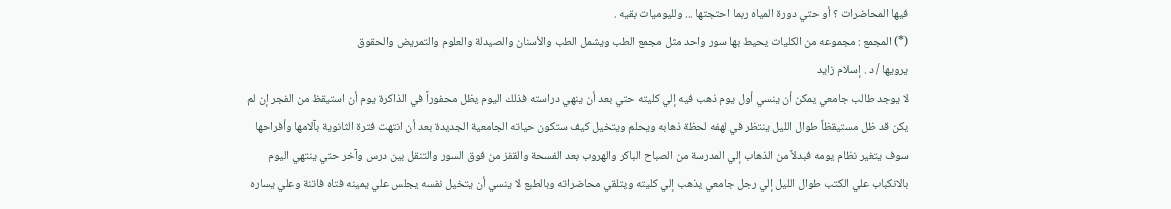فيها المحاضرات ؟ أو حتي دورة المياه ربما احتجتها ... ولليوميات بقيه .
(*) المجمع : مجموعه من الكليات يحيط بها سور واحد مثل مجمع الطب ويشمل الطب والأسنان والصيدلة والعلوم والتمريض والحقوق
يرويها / د . إسلام زايد
لا يوجد طالب جامعي يمكن أن ينسي أول يوم ذهب فيه إلي كليته حتي بعد أن ينهي دراسته فذلك اليوم يظل محفوراً في الذاكرة يوم أن استيقظ من الفجر إن لم يكن قد ظل مستيقظاً طوال الليل ينتظر في لهفه لحظة ذهابه ويحلم ويتخيل كيف ستكون حياته الجامعية الجديدة بعد أن انتهت فترة الثانوية بآلامها وأفراحها سوف يتغير نظام يومه فبدلاً من الذهاب إلي المدرسة من الصباح الباكر والهروب بعد الفسحة والقفز من فوق السور والتنقل بين درس وآخر حتي ينتهي اليوم بالانكباب علي الكتب طوال الليل إلي رجل جامعي يذهب إلي كليته ويتلقي محاضراته وبالطبع لا ينسي أن يتخيل نفسه يجلس علي يمينه فتاه فاتنة وعلي يساره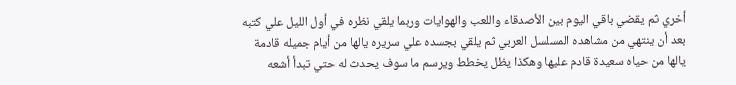أخري ثم يقضي باقي اليوم بين الأصدقاء واللعب والهوايات وربما يلقي نظره في أول الليل علي كتبه بعد أن ينتهي من مشاهده المسلسل العربي ثم يلقي بجسده علي سريره يالها من أيام جميله قادمة يالها من حياه سعيدة قادم عليها وهكذا يظل يخطط ويرسم ما سوف يحدث له حتي تبدأ أشعه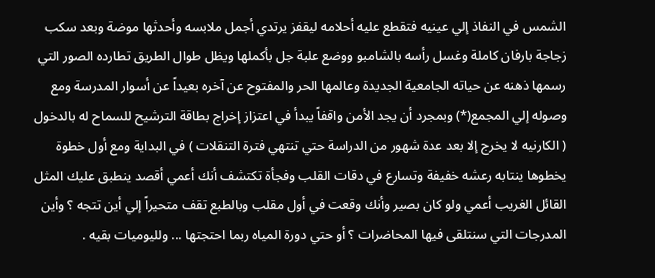الشمس في النفاذ إلي عينيه فتقطع عليه أحلامه ليقفز يرتدي أجمل ملابسه وأحدثها موضة وبعد سكب زجاجة بارفان كاملة وغسل رأسه بالشامبو ووضع علبة جل بأكملها ويظل طوال الطريق تطارده الصور التي رسمها ذهنه عن حياته الجامعية الجديدة وعالمها الحر والمفتوح عن آخره بعيداً عن أسوار المدرسة ومع وصوله إلي المجمع(*) وبمجرد أن يجد الأمن واقفاً يبدأ في اعتزاز إخراج بطاقة الترشيح للسماح له بالدخول ( الكارنيه لا يخرج إلا بعد عدة شهور من الدراسة حتي تنتهي فترة التنقلات ) في البداية ومع أول خطوة يخطوها ينتابه رعشه خفيفة وتسارع في دقات القلب وفجأة تكتشف أنك أعمي أقصد ينطبق عليك المثل القائل الغريب أعمي ولو كان بصير وأنك وقعت في أول مقلب وبالطبع تقف متحيراً إلي أين تتجه ؟ وأين المدرجات التي سنتلقى فيها المحاضرات ؟ أو حتي دورة المياه ربما احتجتها ... ولليوميات بقيه .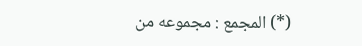(*) المجمع : مجموعه من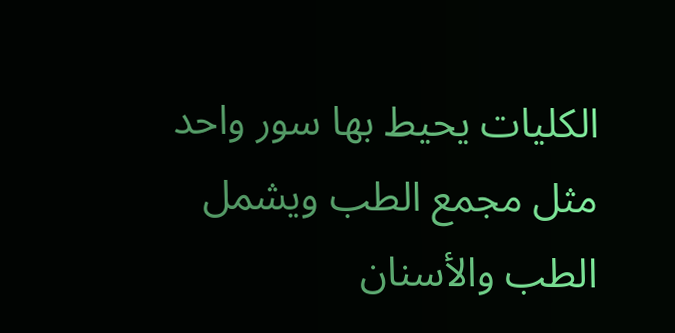الكليات يحيط بها سور واحد مثل مجمع الطب ويشمل الطب والأسنان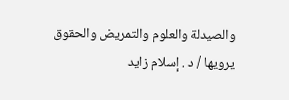والصيدلة والعلوم والتمريض والحقوق
يرويها / د . إسلام زايد